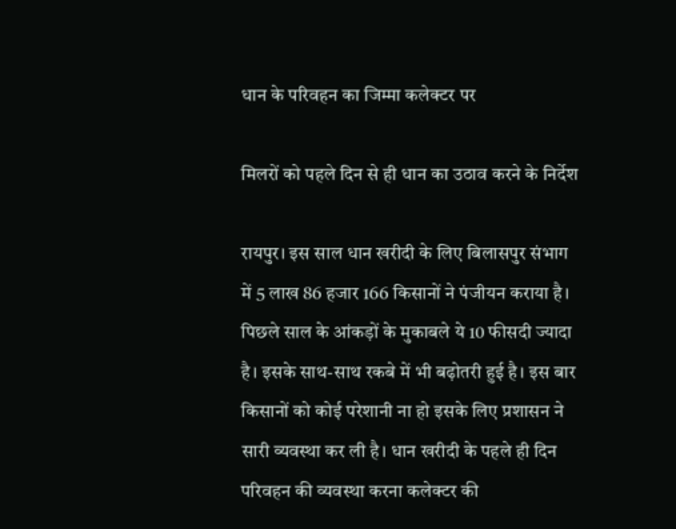धान के परिवहन का जिम्मा कलेक्टर पर

मिलरों को पहले दिन से ही धान का उठाव करने के निर्देश

रायपुर। इस साल धान खरीदी के लिए बिलासपुर संभाग में 5 लाख 86 हजार 166 किसानों ने पंजीयन कराया है। पिछले साल के आंकड़ों के मुकाबले ये 10 फीसदी ज्यादा है। इसके साथ-साथ रकबे में भी बढ़ोतरी हुई है। इस बार किसानों को कोई परेशानी ना हो इसके लिए प्रशासन ने सारी व्यवस्था कर ली है। धान खरीदी के पहले ही दिन परिवहन की व्यवस्था करना कलेक्टर की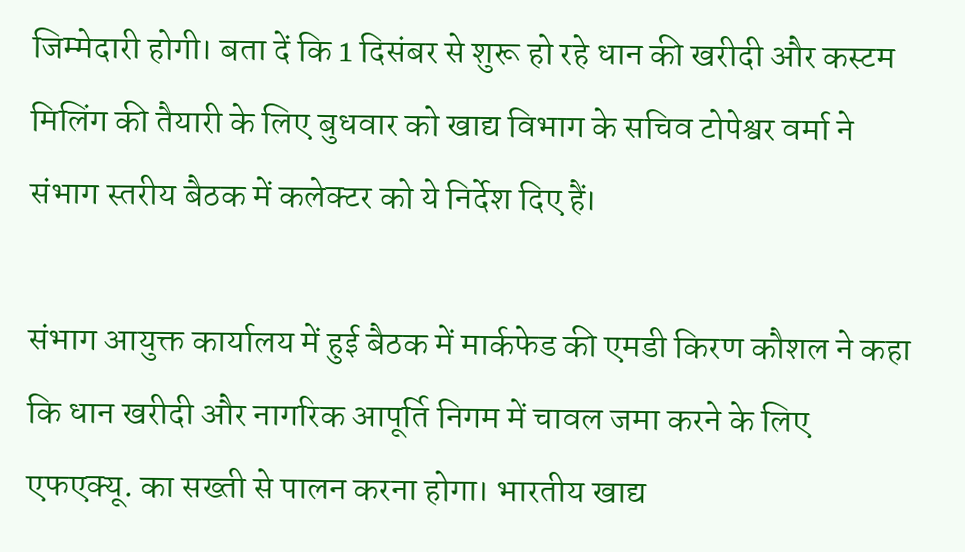जिम्मेदारी होगी। बता दें कि 1 दिसंबर से शुरू हो रहे धान की खरीदी और कस्टम मिलिंग की तैयारी के लिए बुधवार को खाद्य विभाग के सचिव टोपेश्वर वर्मा ने संभाग स्तरीय बैठक में कलेक्टर को ये निर्देश दिए हैं।

संभाग आयुक्त कार्यालय में हुई बैठक में मार्कफेड की एमडी किरण कौशल ने कहा कि धान खरीदी और नागरिक आपूर्ति निगम में चावल जमा करने के लिए एफएक्यू. का सख्ती से पालन करना होगा। भारतीय खाद्य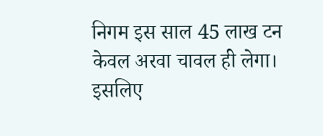निगम इस साल 45 लाख टन केवल अरवा चावल ही लेगा। इसलिए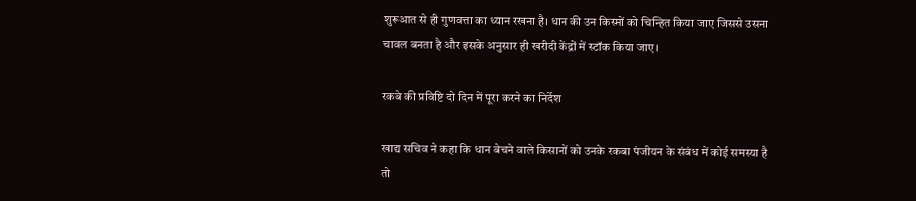शुरूआत से ही गुणवत्ता का ध्यान रखना है। धान की उन किस्मों को चिन्हित किया जाए जिससे उसना चावल बनता है और इसके अनुसार ही खरीदी केंद्रों में स्टॉक किया जाए।

रकबे की प्रविष्टि दो दिन में पूरा करने का निर्देश

खाद्य सचिव ने कहा कि धान बेचने वाले किसानों को उनके रकबा पंजीयन के संबंध में कोई समस्या है तो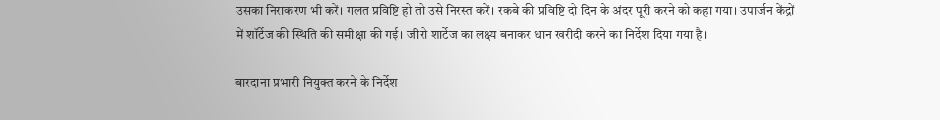उसका निराकरण भी करें। गलत प्रविष्टि हो तो उसे निरस्त करें। रकबे की प्रविष्टि दो दिन के अंदर पूरी करने को कहा गया। उपार्जन केंद्रों में शॉर्टेज की स्थिति की समीक्षा की गई। जीरो शार्टेज का लक्ष्य बनाकर धान खरीदी करने का निर्देश दिया गया है।

बारदाना प्रभारी नियुक्त करने के निर्देश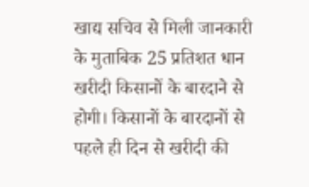खाद्य सचिव से मिली जानकारी के मुताबिक 25 प्रतिशत धान खरीदी किसानों के बारदाने से होगी। किसानों के बारदानों से पहले ही दिन से खरीदी की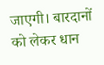जाएगी। बारदानों को लेकर धान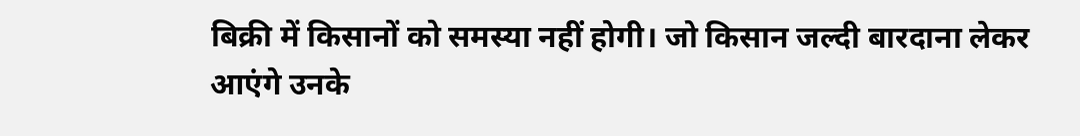बिक्री में किसानों को समस्या नहीं होगी। जो किसान जल्दी बारदाना लेकर आएंगे उनके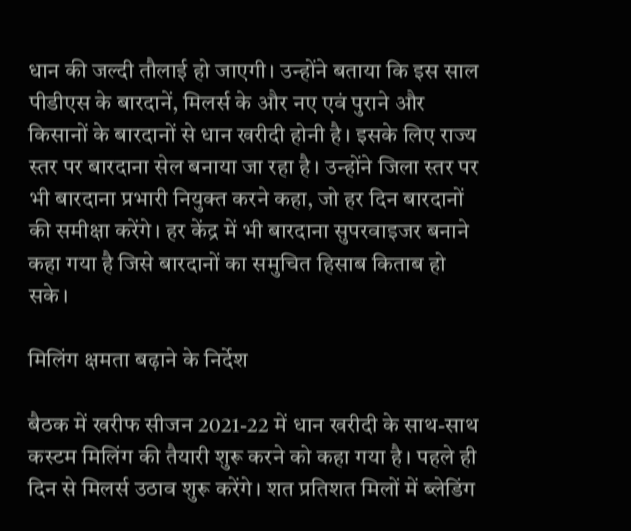धान की जल्दी तौलाई हो जाएगी। उन्होंने बताया कि इस साल पीडीएस के बारदानें, मिलर्स के और नए एवं पुराने और किसानों के बारदानों से धान खरीदी होनी है। इसके लिए राज्य स्तर पर बारदाना सेल बनाया जा रहा है। उन्होंने जिला स्तर पर भी बारदाना प्रभारी नियुक्त करने कहा, जो हर दिन बारदानों की समीक्षा करेंगे। हर केंद्र में भी बारदाना सुपरवाइजर बनाने कहा गया है जिसे बारदानों का समुचित हिसाब किताब हो सके।

मिलिंग क्षमता बढ़ाने के निर्देश

बैठक में खरीफ सीजन 2021-22 में धान खरीदी के साथ-साथ कस्टम मिलिंग की तैयारी शुरू करने को कहा गया है। पहले ही दिन से मिलर्स उठाव शुरू करेंगे। शत प्रतिशत मिलों में ब्लेडिंग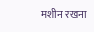मशीन रखना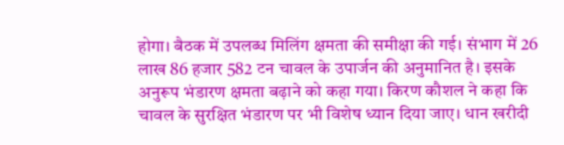होगा। बैठक में उपलब्ध मिलिंग क्षमता की समीक्षा की गई। संभाग में 26 लाख 86 हजार 582 टन चावल के उपार्जन की अनुमानित है। इसके अनुरूप भंडारण क्षमता बढ़ाने को कहा गया। किरण कौशल ने कहा कि चावल के सुरक्षित भंडारण पर भी विशेष ध्यान दिया जाए। धान खरीदी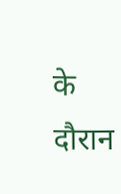के दौरान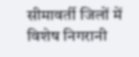सीमावर्ती जिलों में विशेष निगरानी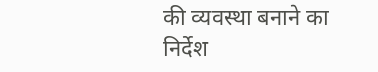की व्यवस्था बनाने का निर्देश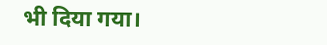भी दिया गया।